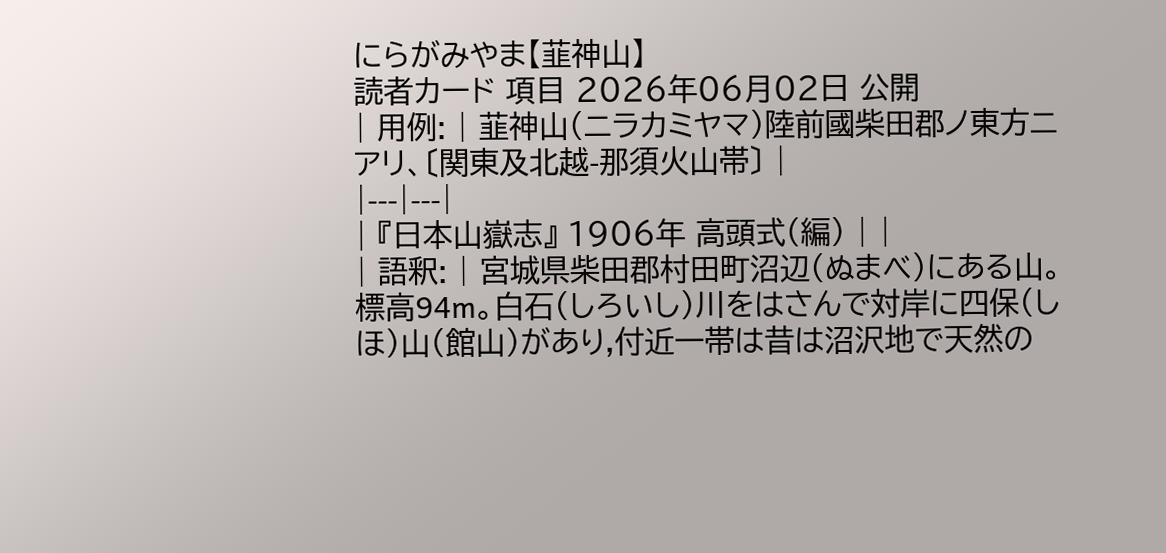にらがみやま【韮神山】
読者カード 項目 2026年06月02日 公開
| 用例: | 韮神山(ニラカミヤマ)陸前國柴田郡ノ東方ニアリ、〔関東及北越-那須火山帯〕 |
|---|---|
| 『日本山嶽志』 1906年 高頭式(編) | |
| 語釈: | 宮城県柴田郡村田町沼辺(ぬまべ)にある山。標高94m。白石(しろいし)川をはさんで対岸に四保(しほ)山(館山)があり,付近一帯は昔は沼沢地で天然の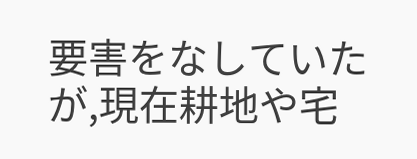要害をなしていたが,現在耕地や宅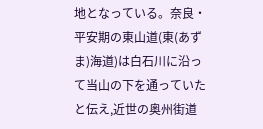地となっている。奈良・平安期の東山道(東(あずま)海道)は白石川に沿って当山の下を通っていたと伝え,近世の奥州街道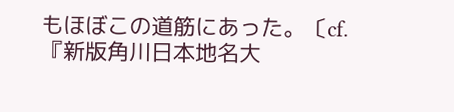もほぼこの道筋にあった。〔cf.『新版角川日本地名大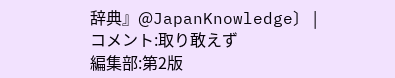辞典』@JapanKnowledge〕 |
コメント:取り敢えず
編集部:第2版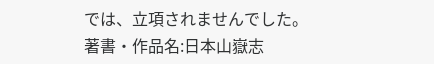では、立項されませんでした。
著書・作品名:日本山嶽志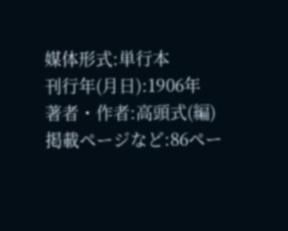媒体形式:単行本
刊行年(月日):1906年
著者・作者:高頭式(編)
掲載ページなど:86ペー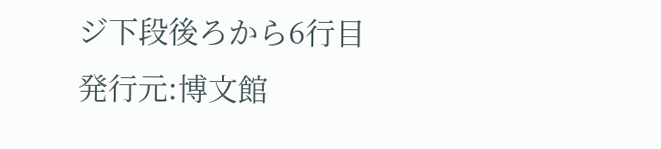ジ下段後ろから6行目
発行元:博文館